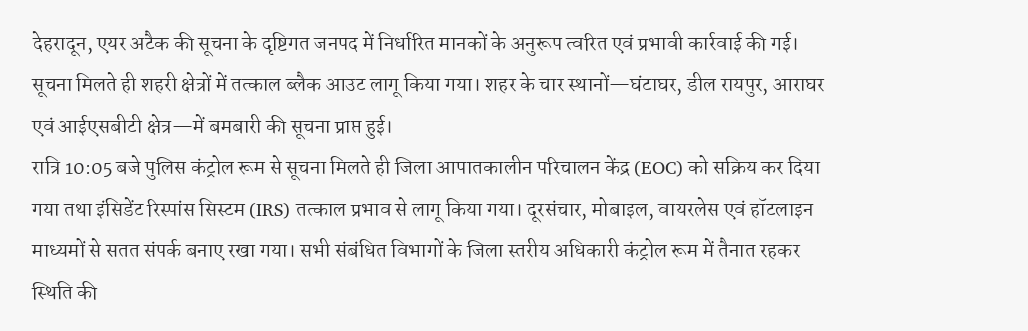देहरादून, एयर अटैक की सूचना के दृष्टिगत जनपद में निर्धारित मानकों के अनुरूप त्वरित एवं प्रभावी कार्रवाई की गई। सूचना मिलते ही शहरी क्षेत्रों में तत्काल ब्लैक आउट लागू किया गया। शहर के चार स्थानों—घंटाघर, डील रायपुर, आराघर एवं आईएसबीटी क्षेत्र—में बमबारी की सूचना प्राप्त हुई।
रात्रि 10:05 बजे पुलिस कंट्रोल रूम से सूचना मिलते ही जिला आपातकालीन परिचालन केंद्र (EOC) को सक्रिय कर दिया गया तथा इंसिडेंट रिस्पांस सिस्टम (IRS) तत्काल प्रभाव से लागू किया गया। दूरसंचार, मोबाइल, वायरलेस एवं हॉटलाइन माध्यमों से सतत संपर्क बनाए रखा गया। सभी संबंधित विभागों के जिला स्तरीय अधिकारी कंट्रोल रूम में तैनात रहकर स्थिति की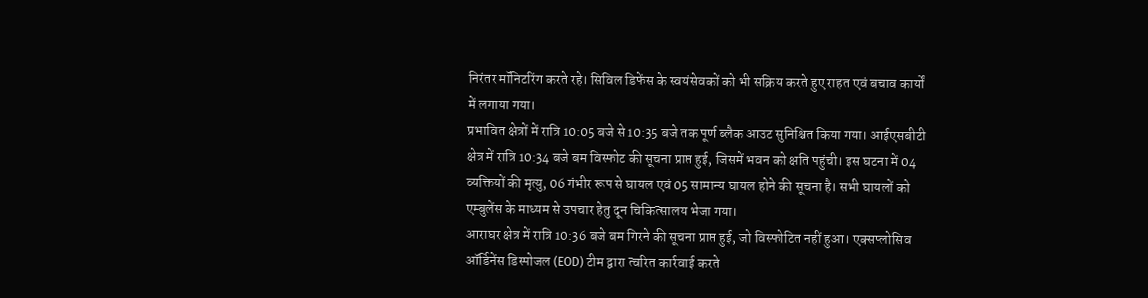निरंतर मॉनिटरिंग करते रहे। सिविल डिफेंस के स्वयंसेवकों को भी सक्रिय करते हुए राहत एवं बचाव कार्यों में लगाया गया।
प्रभावित क्षेत्रों में रात्रि 10:05 बजे से 10:35 बजे तक पूर्ण ब्लैक आउट सुनिश्चित किया गया। आईएसबीटी क्षेत्र में रात्रि 10:34 बजे बम विस्फोट की सूचना प्राप्त हुई, जिसमें भवन को क्षति पहुंची। इस घटना में 04 व्यक्तियों की मृत्यु, 06 गंभीर रूप से घायल एवं 05 सामान्य घायल होने की सूचना है। सभी घायलों को एम्बुलेंस के माध्यम से उपचार हेतु दून चिकित्सालय भेजा गया।
आराघर क्षेत्र में रात्रि 10:36 बजे बम गिरने की सूचना प्राप्त हुई, जो विस्फोटित नहीं हुआ। एक्सप्लोसिव ऑर्डिनेंस डिस्पोजल (EOD) टीम द्वारा त्वरित कार्रवाई करते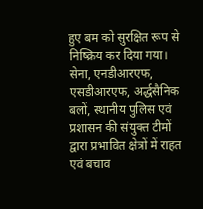हुए बम को सुरक्षित रूप से निष्क्रिय कर दिया गया। सेना, एनडीआरएफ, एसडीआरएफ, अर्द्धसैनिक बलों, स्थानीय पुलिस एवं प्रशासन की संयुक्त टीमों द्वारा प्रभावित क्षेत्रों में राहत एवं बचाव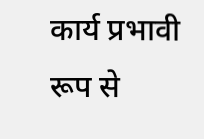कार्य प्रभावी रूप से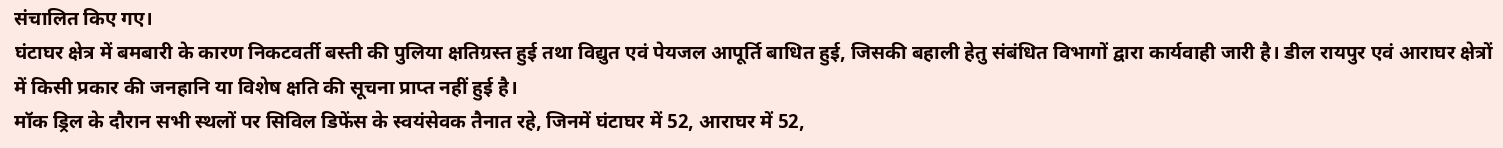संचालित किए गए।
घंटाघर क्षेत्र में बमबारी के कारण निकटवर्ती बस्ती की पुलिया क्षतिग्रस्त हुई तथा विद्युत एवं पेयजल आपूर्ति बाधित हुई, जिसकी बहाली हेतु संबंधित विभागों द्वारा कार्यवाही जारी है। डील रायपुर एवं आराघर क्षेत्रों में किसी प्रकार की जनहानि या विशेष क्षति की सूचना प्राप्त नहीं हुई है।
मॉक ड्रिल के दौरान सभी स्थलों पर सिविल डिफेंस के स्वयंसेवक तैनात रहे, जिनमें घंटाघर में 52, आराघर में 52,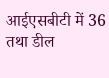आईएसबीटी में 36 तथा डील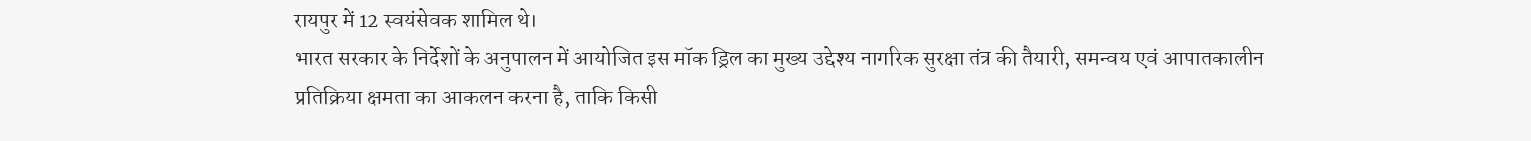रायपुर में 12 स्वयंसेवक शामिल थे।
भारत सरकार के निर्देशों के अनुपालन में आयोजित इस मॉक ड्रिल का मुख्य उद्देश्य नागरिक सुरक्षा तंत्र की तैयारी, समन्वय एवं आपातकालीन प्रतिक्रिया क्षमता का आकलन करना है, ताकि किसी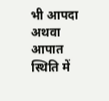भी आपदा अथवा आपात स्थिति में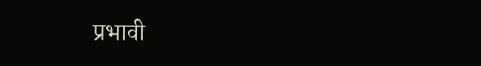प्रभावी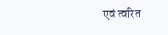एवं त्वरित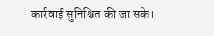कार्रवाई सुनिश्चित की जा सके।